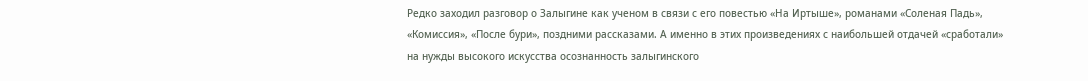Редко заходил разговор о Залыгине как ученом в связи с его повестью «На Иртыше», романами «Соленая Падь», «Комиссия», «После бури», поздними рассказами. А именно в этих произведениях с наибольшей отдачей «сработали» на нужды высокого искусства осознанность залыгинского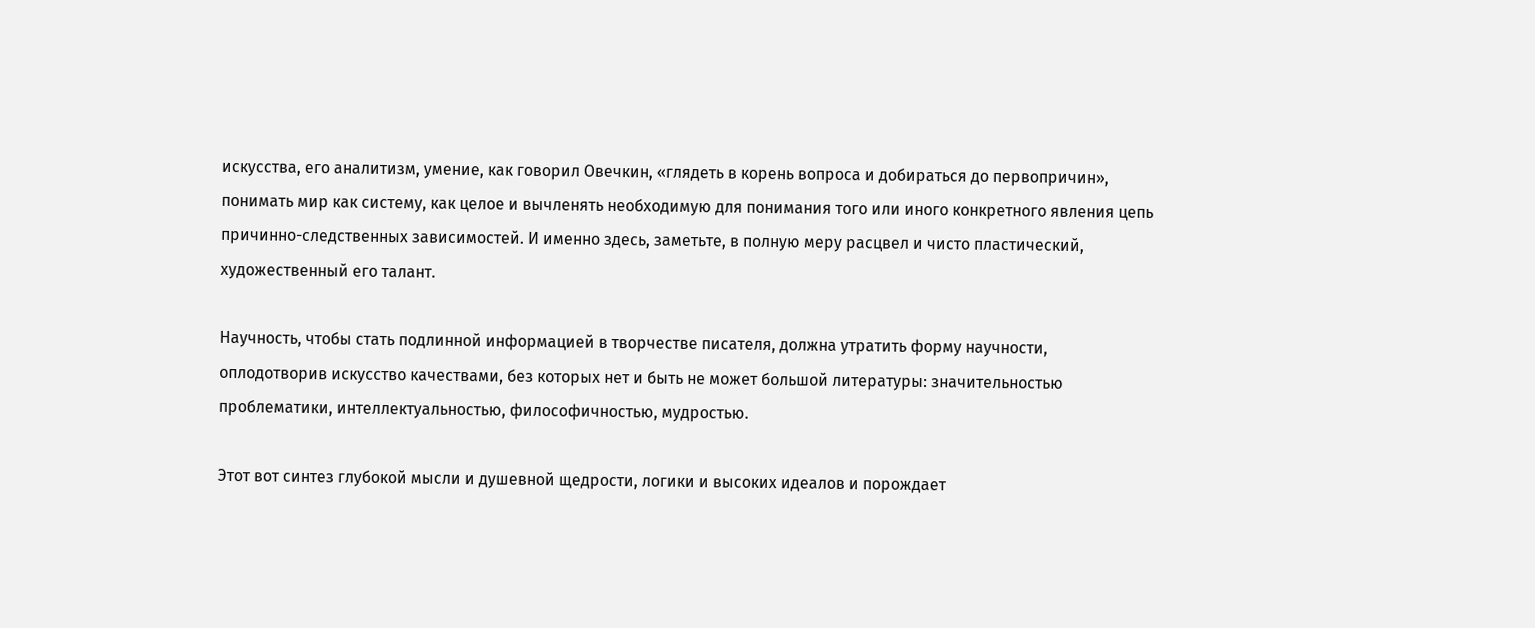искусства, его аналитизм, умение, как говорил Овечкин, «глядеть в корень вопроса и добираться до первопричин», понимать мир как систему, как целое и вычленять необходимую для понимания того или иного конкретного явления цепь причинно-следственных зависимостей. И именно здесь, заметьте, в полную меру расцвел и чисто пластический, художественный его талант.

Научность, чтобы стать подлинной информацией в творчестве писателя, должна утратить форму научности, оплодотворив искусство качествами, без которых нет и быть не может большой литературы: значительностью проблематики, интеллектуальностью, философичностью, мудростью.

Этот вот синтез глубокой мысли и душевной щедрости, логики и высоких идеалов и порождает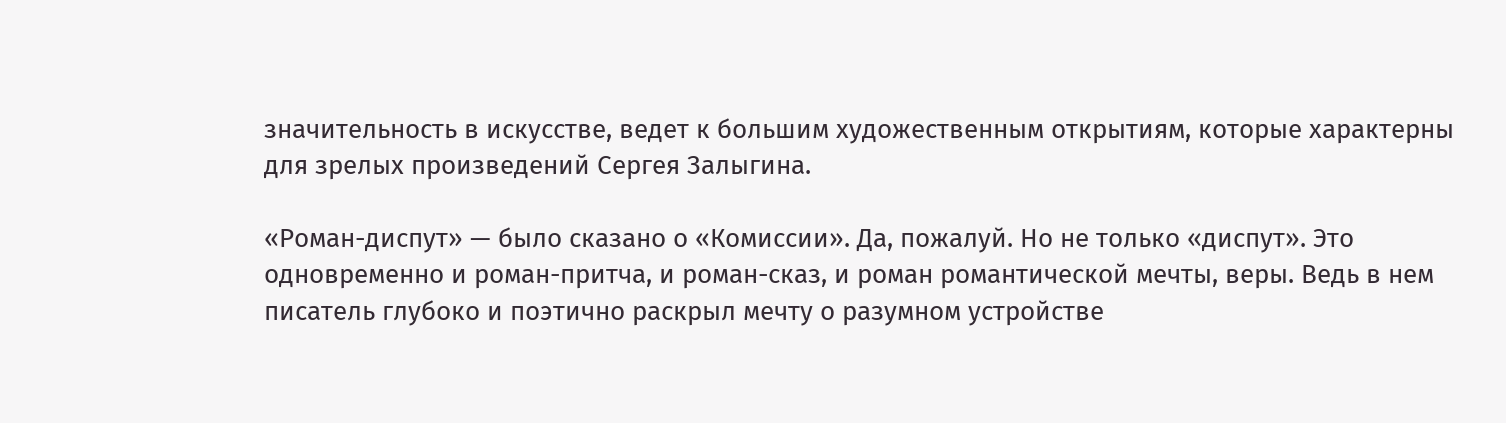значительность в искусстве, ведет к большим художественным открытиям, которые характерны для зрелых произведений Сергея Залыгина.

«Роман-диспут» — было сказано о «Комиссии». Да, пожалуй. Но не только «диспут». Это одновременно и роман-притча, и роман-сказ, и роман романтической мечты, веры. Ведь в нем писатель глубоко и поэтично раскрыл мечту о разумном устройстве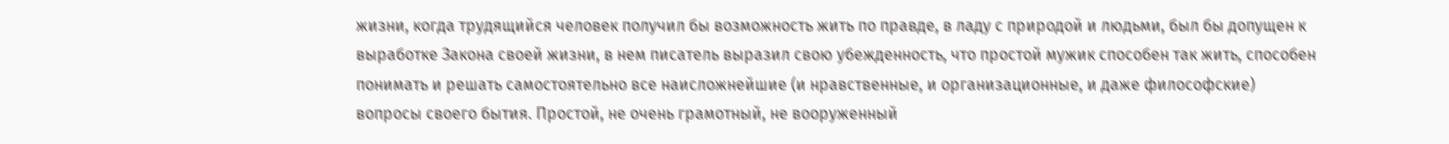жизни, когда трудящийся человек получил бы возможность жить по правде, в ладу с природой и людьми, был бы допущен к выработке Закона своей жизни, в нем писатель выразил свою убежденность, что простой мужик способен так жить, способен понимать и решать самостоятельно все наисложнейшие (и нравственные, и организационные, и даже философские) вопросы своего бытия. Простой, не очень грамотный, не вооруженный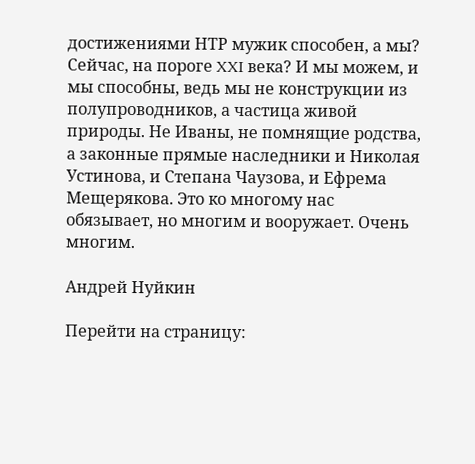достижениями НТР мужик способен, а мы? Сейчас, на пороге XXI века? И мы можем, и мы способны, ведь мы не конструкции из полупроводников, а частица живой природы. Не Иваны, не помнящие родства, а законные прямые наследники и Николая Устинова, и Степана Чаузова, и Ефрема Мещерякова. Это ко многому нас обязывает, но многим и вооружает. Очень многим.

Андрей Нуйкин

Перейти на страницу: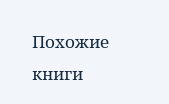Похожие книги